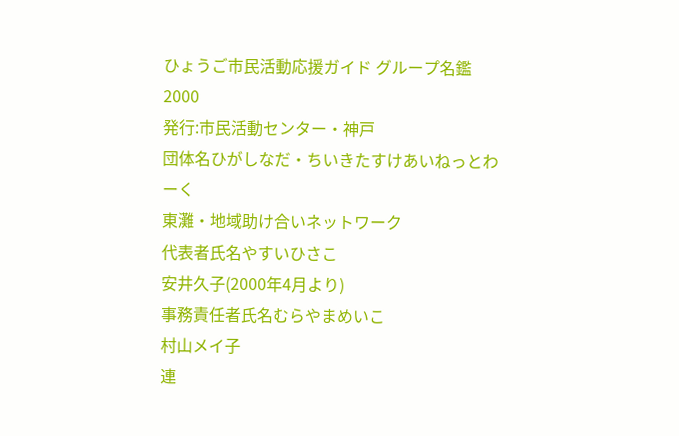ひょうご市民活動応援ガイド グループ名鑑2000
発行:市民活動センター・神戸
団体名ひがしなだ・ちいきたすけあいねっとわーく
東灘・地域助け合いネットワーク
代表者氏名やすいひさこ
安井久子(2000年4月より)
事務責任者氏名むらやまめいこ
村山メイ子
連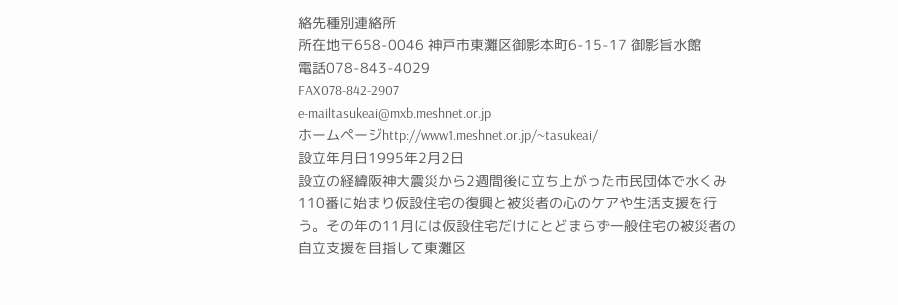絡先種別連絡所
所在地〒658-0046 神戸市東灘区御影本町6-15-17 御影旨水館
電話078-843-4029
FAX078-842-2907
e-mailtasukeai@mxb.meshnet.or.jp
ホームページhttp://www1.meshnet.or.jp/~tasukeai/
設立年月日1995年2月2日
設立の経緯阪神大震災から2週間後に立ち上がった市民団体で水くみ110番に始まり仮設住宅の復興と被災者の心のケアや生活支援を行う。その年の11月には仮設住宅だけにとどまらず一般住宅の被災者の自立支援を目指して東灘区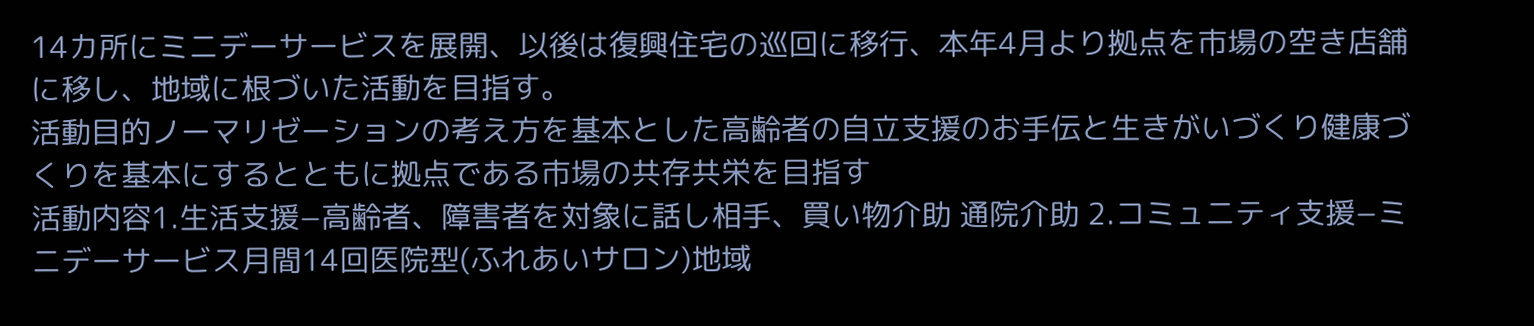14カ所にミニデーサービスを展開、以後は復興住宅の巡回に移行、本年4月より拠点を市場の空き店舗に移し、地域に根づいた活動を目指す。
活動目的ノーマリゼーションの考え方を基本とした高齢者の自立支援のお手伝と生きがいづくり健康づくりを基本にするとともに拠点である市場の共存共栄を目指す
活動内容1.生活支援−高齢者、障害者を対象に話し相手、買い物介助 通院介助 2.コミュニティ支援−ミニデーサービス月間14回医院型(ふれあいサロン)地域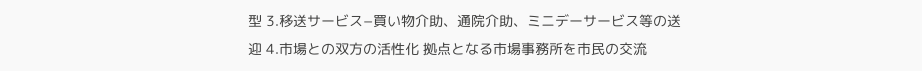型 3.移送サービス−買い物介助、通院介助、ミニデーサービス等の送迎 4.市場との双方の活性化 拠点となる市場事務所を市民の交流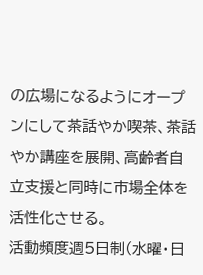の広場になるようにオープンにして茶話やか喫茶、茶話やか講座を展開、高齢者自立支援と同時に市場全体を活性化させる。
活動頻度週5日制(水曜・日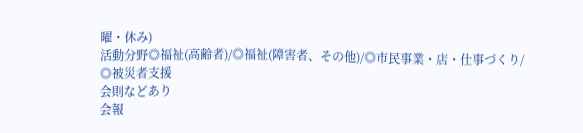曜・休み)
活動分野◎福祉(高齢者)/◎福祉(障害者、その他)/◎市民事業・店・仕事づくり/ ◎被災者支援
会則などあり
会報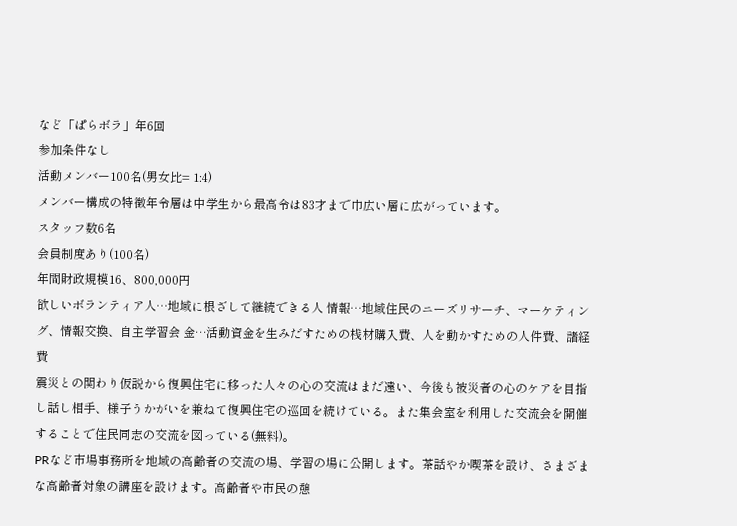など「ぱらボラ」年6回
参加条件なし
活動メンバー100名(男女比= 1:4)
メンバー構成の特徴年令層は中学生から最高令は83才まで巾広い層に広がっています。
スタッフ数6名
会員制度あり(100名)
年間財政規模16、800,000円
欲しいボランティア人…地域に根ざして継続できる人 情報…地域住民のニーズリサーチ、マーケティング、情報交換、自主学習会 金…活動資金を生みだすための桟材購入費、人を動かすための人件費、諸経費
震災との関わり仮説から復興住宅に移った人々の心の交流はまだ遠い、今後も被災者の心のケアを目指し話し相手、様子うかがいを兼ねて復興住宅の巡回を続けている。また集会室を利用した交流会を開催することで住民同志の交流を図っている(無料)。
PRなど市場事務所を地域の高齢者の交流の場、学習の場に公開します。茶話やか喫茶を設け、さまざまな高齢者対象の講座を設けます。高齢者や市民の憩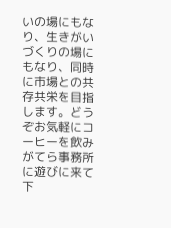いの場にもなり、生きがいづくりの場にもなり、同時に市場との共存共栄を目指します。どうぞお気軽にコーヒーを飲みがてら事務所に遊びに来て下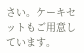さい。ケーキセットもご用意しています。